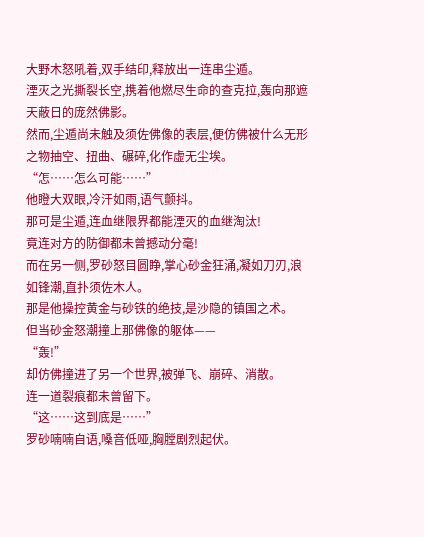大野木怒吼着,双手结印,释放出一连串尘遁。
湮灭之光撕裂长空,携着他燃尽生命的查克拉,轰向那遮天蔽日的庞然佛影。
然而,尘遁尚未触及须佐佛像的表层,便仿佛被什么无形之物抽空、扭曲、碾碎,化作虚无尘埃。
“怎……怎么可能……”
他瞪大双眼,冷汗如雨,语气颤抖。
那可是尘遁,连血继限界都能湮灭的血继淘汰!
竟连对方的防御都未曾撼动分毫!
而在另一侧,罗砂怒目圆睁,掌心砂金狂涌,凝如刀刃,浪如锋潮,直扑须佐木人。
那是他操控黄金与砂铁的绝技,是沙隐的镇国之术。
但当砂金怒潮撞上那佛像的躯体——
“轰!”
却仿佛撞进了另一个世界,被弹飞、崩碎、消散。
连一道裂痕都未曾留下。
“这……这到底是……”
罗砂喃喃自语,嗓音低哑,胸膛剧烈起伏。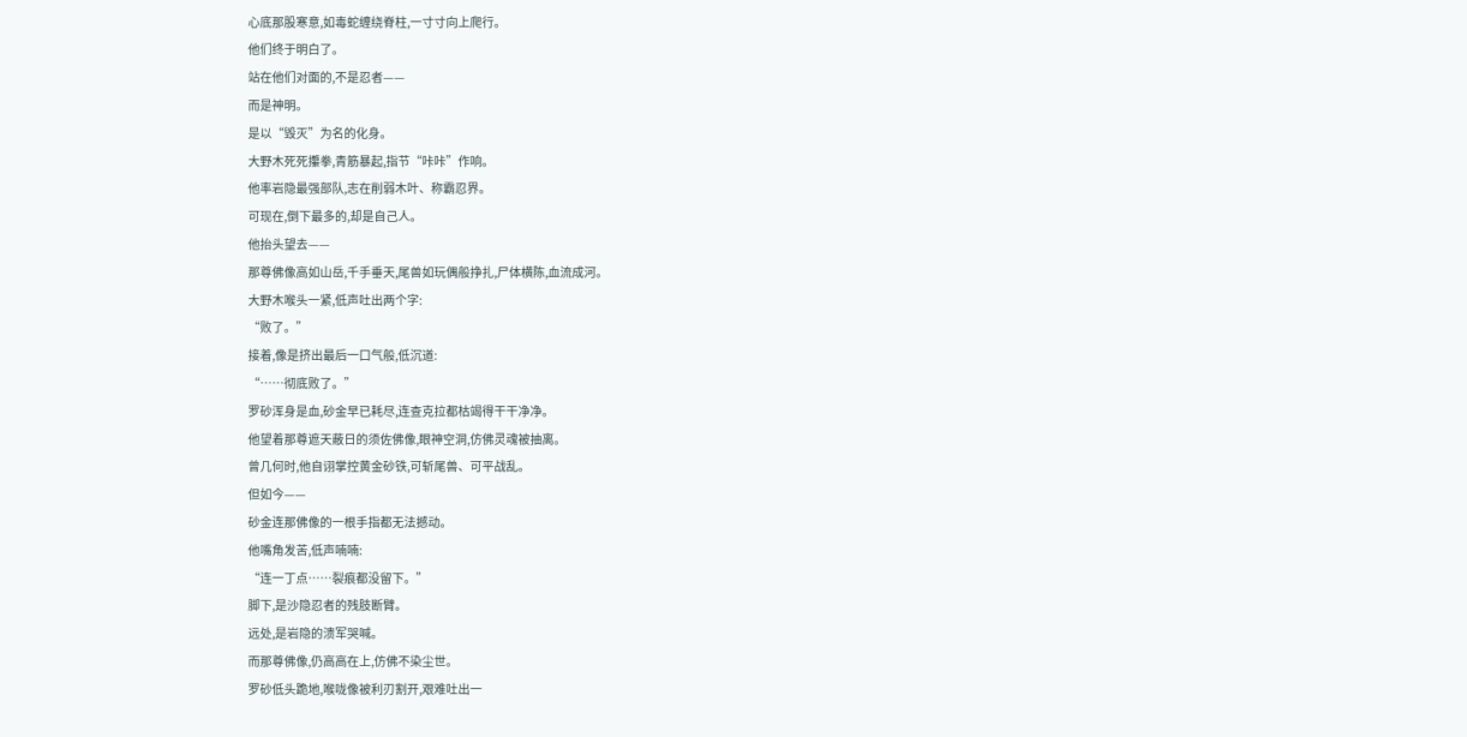心底那股寒意,如毒蛇缠绕脊柱,一寸寸向上爬行。
他们终于明白了。
站在他们对面的,不是忍者——
而是神明。
是以“毁灭”为名的化身。
大野木死死攥拳,青筋暴起,指节“咔咔”作响。
他率岩隐最强部队,志在削弱木叶、称霸忍界。
可现在,倒下最多的,却是自己人。
他抬头望去——
那尊佛像高如山岳,千手垂天,尾兽如玩偶般挣扎,尸体横陈,血流成河。
大野木喉头一紧,低声吐出两个字:
“败了。”
接着,像是挤出最后一口气般,低沉道:
“……彻底败了。”
罗砂浑身是血,砂金早已耗尽,连查克拉都枯竭得干干净净。
他望着那尊遮天蔽日的须佐佛像,眼神空洞,仿佛灵魂被抽离。
曾几何时,他自诩掌控黄金砂铁,可斩尾兽、可平战乱。
但如今——
砂金连那佛像的一根手指都无法撼动。
他嘴角发苦,低声喃喃:
“连一丁点……裂痕都没留下。”
脚下,是沙隐忍者的残肢断臂。
远处,是岩隐的溃军哭喊。
而那尊佛像,仍高高在上,仿佛不染尘世。
罗砂低头跪地,喉咙像被利刃割开,艰难吐出一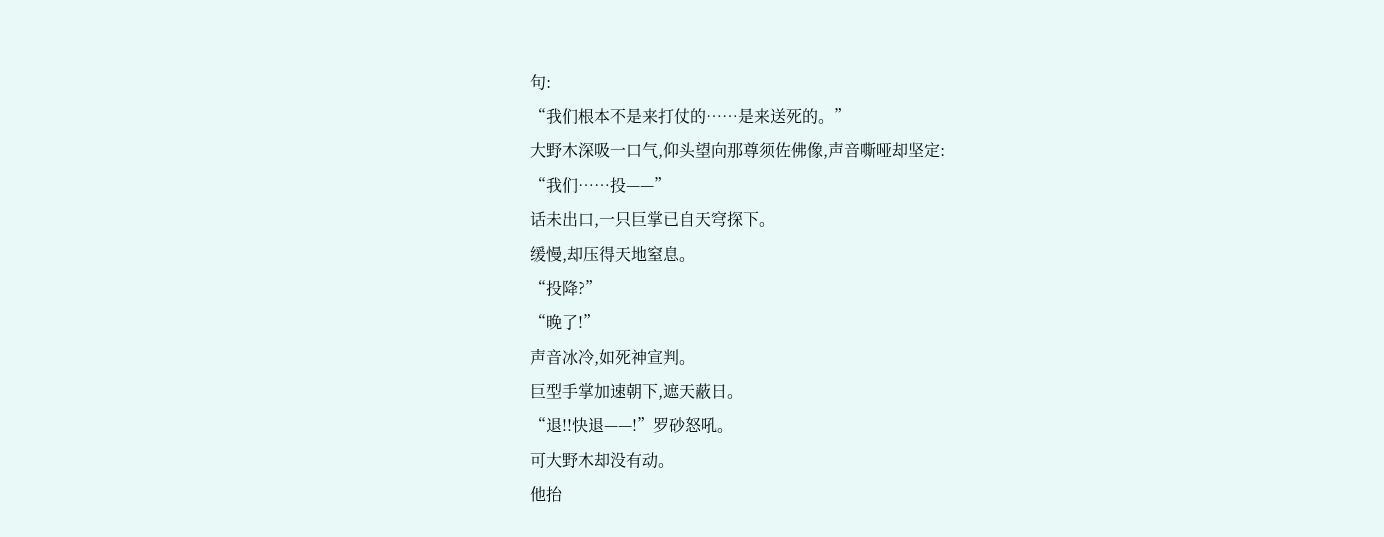句:
“我们根本不是来打仗的……是来送死的。”
大野木深吸一口气,仰头望向那尊须佐佛像,声音嘶哑却坚定:
“我们……投——”
话未出口,一只巨掌已自天穹探下。
缓慢,却压得天地窒息。
“投降?”
“晚了!”
声音冰冷,如死神宣判。
巨型手掌加速朝下,遮天蔽日。
“退!!快退——!”罗砂怒吼。
可大野木却没有动。
他抬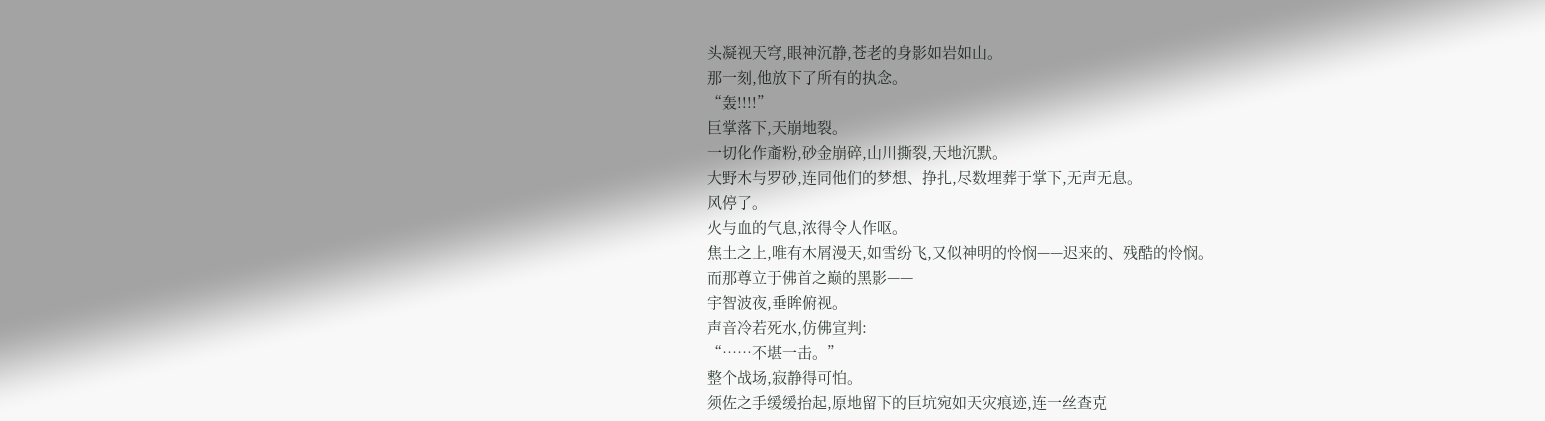头凝视天穹,眼神沉静,苍老的身影如岩如山。
那一刻,他放下了所有的执念。
“轰!!!!”
巨掌落下,天崩地裂。
一切化作齑粉,砂金崩碎,山川撕裂,天地沉默。
大野木与罗砂,连同他们的梦想、挣扎,尽数埋葬于掌下,无声无息。
风停了。
火与血的气息,浓得令人作呕。
焦土之上,唯有木屑漫天,如雪纷飞,又似神明的怜悯——迟来的、残酷的怜悯。
而那尊立于佛首之巅的黑影——
宇智波夜,垂眸俯视。
声音冷若死水,仿佛宣判:
“……不堪一击。”
整个战场,寂静得可怕。
须佐之手缓缓抬起,原地留下的巨坑宛如天灾痕迹,连一丝查克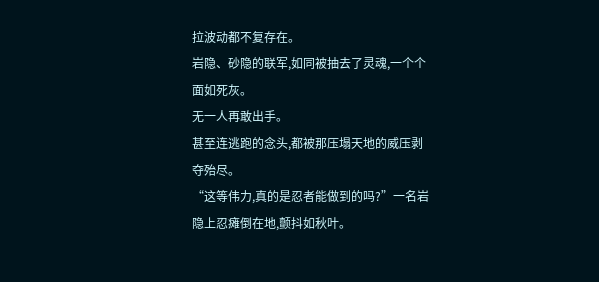拉波动都不复存在。
岩隐、砂隐的联军,如同被抽去了灵魂,一个个面如死灰。
无一人再敢出手。
甚至连逃跑的念头,都被那压塌天地的威压剥夺殆尽。
“这等伟力,真的是忍者能做到的吗?”一名岩隐上忍瘫倒在地,颤抖如秋叶。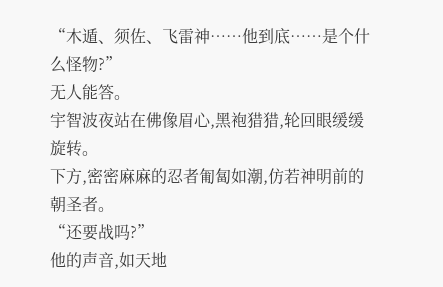“木遁、须佐、飞雷神……他到底……是个什么怪物?”
无人能答。
宇智波夜站在佛像眉心,黑袍猎猎,轮回眼缓缓旋转。
下方,密密麻麻的忍者匍匐如潮,仿若神明前的朝圣者。
“还要战吗?”
他的声音,如天地